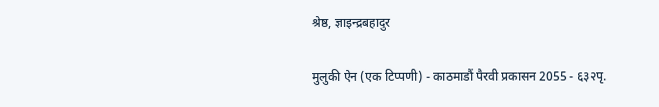श्रेष्ठ, ज्ञाइन्द्रबहादुर

मुलुकी ऐन (एक टिप्पणी) - काठमाडौं पैरवी प्रकासन 2055 - ६३२पृ.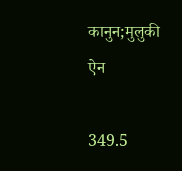कानुन;मुलुकी ऐन

349.5